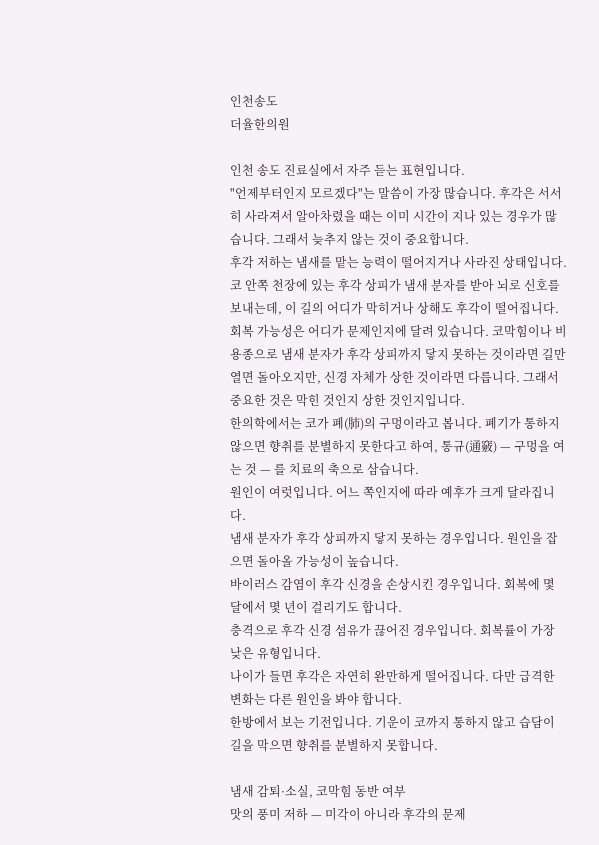인천송도
더율한의원

인천 송도 진료실에서 자주 듣는 표현입니다.
"언제부터인지 모르겠다"는 말씀이 가장 많습니다. 후각은 서서히 사라져서 알아차렸을 때는 이미 시간이 지나 있는 경우가 많습니다. 그래서 늦추지 않는 것이 중요합니다.
후각 저하는 냄새를 맡는 능력이 떨어지거나 사라진 상태입니다. 코 안쪽 천장에 있는 후각 상피가 냄새 분자를 받아 뇌로 신호를 보내는데, 이 길의 어디가 막히거나 상해도 후각이 떨어집니다.
회복 가능성은 어디가 문제인지에 달려 있습니다. 코막힘이나 비용종으로 냄새 분자가 후각 상피까지 닿지 못하는 것이라면 길만 열면 돌아오지만, 신경 자체가 상한 것이라면 다릅니다. 그래서 중요한 것은 막힌 것인지 상한 것인지입니다.
한의학에서는 코가 폐(肺)의 구멍이라고 봅니다. 폐기가 통하지 않으면 향취를 분별하지 못한다고 하여, 통규(通竅) — 구멍을 여는 것 — 를 치료의 축으로 삼습니다.
원인이 여럿입니다. 어느 쪽인지에 따라 예후가 크게 달라집니다.
냄새 분자가 후각 상피까지 닿지 못하는 경우입니다. 원인을 잡으면 돌아올 가능성이 높습니다.
바이러스 감염이 후각 신경을 손상시킨 경우입니다. 회복에 몇 달에서 몇 년이 걸리기도 합니다.
충격으로 후각 신경 섬유가 끊어진 경우입니다. 회복률이 가장 낮은 유형입니다.
나이가 들면 후각은 자연히 완만하게 떨어집니다. 다만 급격한 변화는 다른 원인을 봐야 합니다.
한방에서 보는 기전입니다. 기운이 코까지 통하지 않고 습담이 길을 막으면 향취를 분별하지 못합니다.

냄새 감퇴·소실, 코막힘 동반 여부
맛의 풍미 저하 — 미각이 아니라 후각의 문제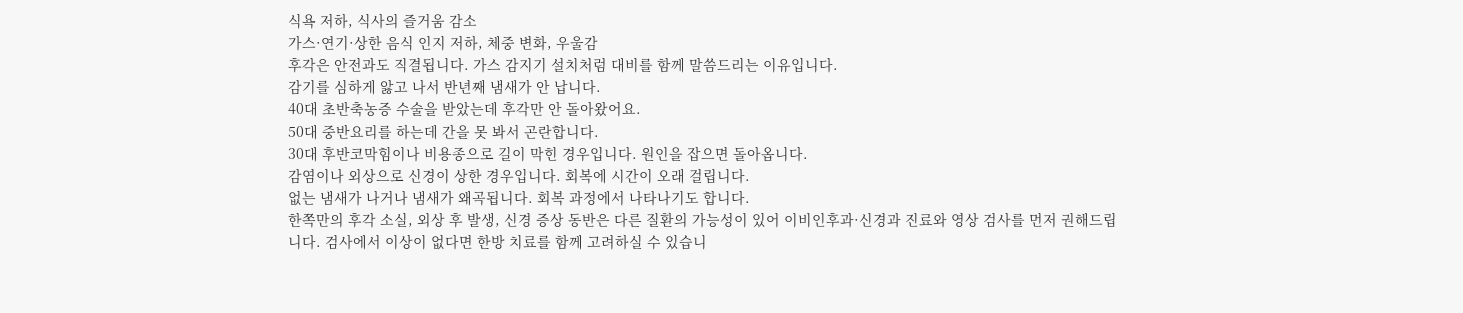식욕 저하, 식사의 즐거움 감소
가스·연기·상한 음식 인지 저하, 체중 변화, 우울감
후각은 안전과도 직결됩니다. 가스 감지기 설치처럼 대비를 함께 말씀드리는 이유입니다.
감기를 심하게 앓고 나서 반년째 냄새가 안 납니다.
40대 초반축농증 수술을 받았는데 후각만 안 돌아왔어요.
50대 중반요리를 하는데 간을 못 봐서 곤란합니다.
30대 후반코막힘이나 비용종으로 길이 막힌 경우입니다. 원인을 잡으면 돌아옵니다.
감염이나 외상으로 신경이 상한 경우입니다. 회복에 시간이 오래 걸립니다.
없는 냄새가 나거나 냄새가 왜곡됩니다. 회복 과정에서 나타나기도 합니다.
한쪽만의 후각 소실, 외상 후 발생, 신경 증상 동반은 다른 질환의 가능성이 있어 이비인후과·신경과 진료와 영상 검사를 먼저 권해드립니다. 검사에서 이상이 없다면 한방 치료를 함께 고려하실 수 있습니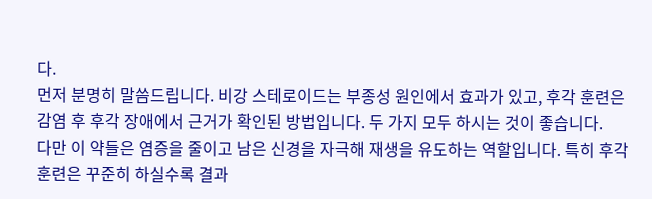다.
먼저 분명히 말씀드립니다. 비강 스테로이드는 부종성 원인에서 효과가 있고, 후각 훈련은 감염 후 후각 장애에서 근거가 확인된 방법입니다. 두 가지 모두 하시는 것이 좋습니다.
다만 이 약들은 염증을 줄이고 남은 신경을 자극해 재생을 유도하는 역할입니다. 특히 후각 훈련은 꾸준히 하실수록 결과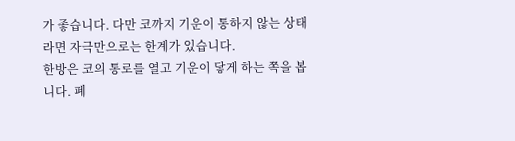가 좋습니다. 다만 코까지 기운이 통하지 않는 상태라면 자극만으로는 한계가 있습니다.
한방은 코의 통로를 열고 기운이 닿게 하는 쪽을 봅니다. 폐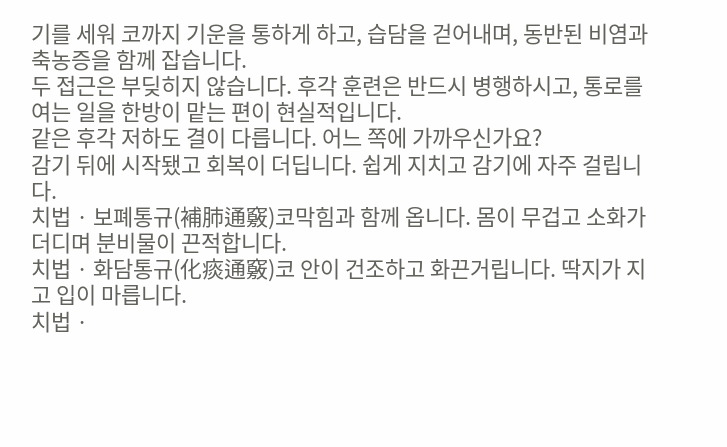기를 세워 코까지 기운을 통하게 하고, 습담을 걷어내며, 동반된 비염과 축농증을 함께 잡습니다.
두 접근은 부딪히지 않습니다. 후각 훈련은 반드시 병행하시고, 통로를 여는 일을 한방이 맡는 편이 현실적입니다.
같은 후각 저하도 결이 다릅니다. 어느 쪽에 가까우신가요?
감기 뒤에 시작됐고 회복이 더딥니다. 쉽게 지치고 감기에 자주 걸립니다.
치법 · 보폐통규(補肺通竅)코막힘과 함께 옵니다. 몸이 무겁고 소화가 더디며 분비물이 끈적합니다.
치법 · 화담통규(化痰通竅)코 안이 건조하고 화끈거립니다. 딱지가 지고 입이 마릅니다.
치법 ·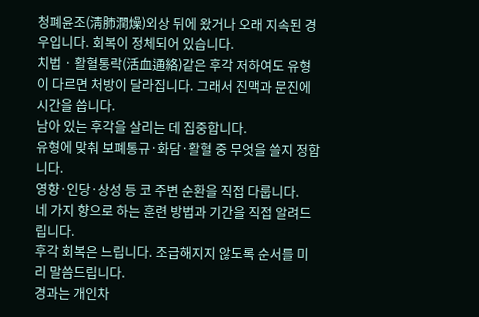청폐윤조(淸肺潤燥)외상 뒤에 왔거나 오래 지속된 경우입니다. 회복이 정체되어 있습니다.
치법 · 활혈통락(活血通絡)같은 후각 저하여도 유형이 다르면 처방이 달라집니다. 그래서 진맥과 문진에 시간을 씁니다.
남아 있는 후각을 살리는 데 집중합니다.
유형에 맞춰 보폐통규·화담·활혈 중 무엇을 쓸지 정합니다.
영향·인당·상성 등 코 주변 순환을 직접 다룹니다.
네 가지 향으로 하는 훈련 방법과 기간을 직접 알려드립니다.
후각 회복은 느립니다. 조급해지지 않도록 순서를 미리 말씀드립니다.
경과는 개인차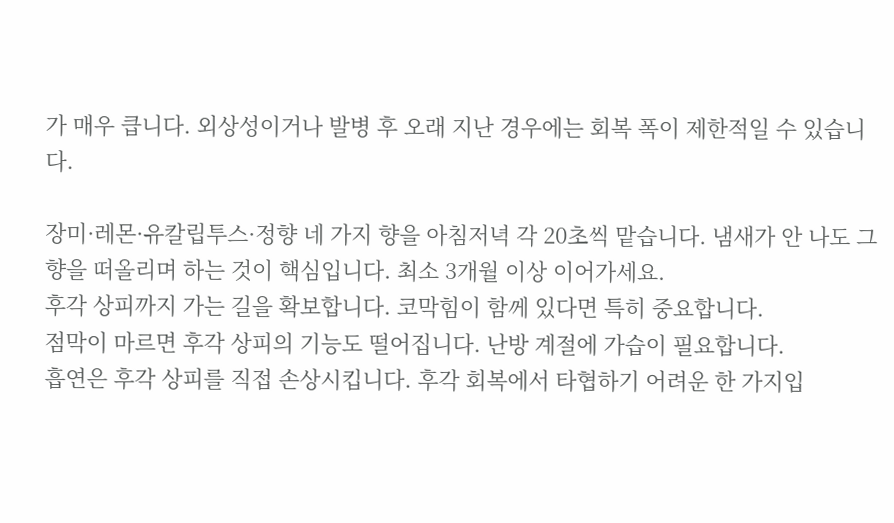가 매우 큽니다. 외상성이거나 발병 후 오래 지난 경우에는 회복 폭이 제한적일 수 있습니다.

장미·레몬·유칼립투스·정향 네 가지 향을 아침저녁 각 20초씩 맡습니다. 냄새가 안 나도 그 향을 떠올리며 하는 것이 핵심입니다. 최소 3개월 이상 이어가세요.
후각 상피까지 가는 길을 확보합니다. 코막힘이 함께 있다면 특히 중요합니다.
점막이 마르면 후각 상피의 기능도 떨어집니다. 난방 계절에 가습이 필요합니다.
흡연은 후각 상피를 직접 손상시킵니다. 후각 회복에서 타협하기 어려운 한 가지입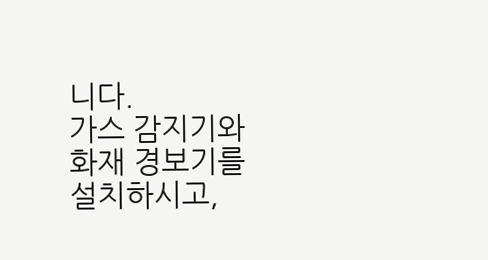니다.
가스 감지기와 화재 경보기를 설치하시고,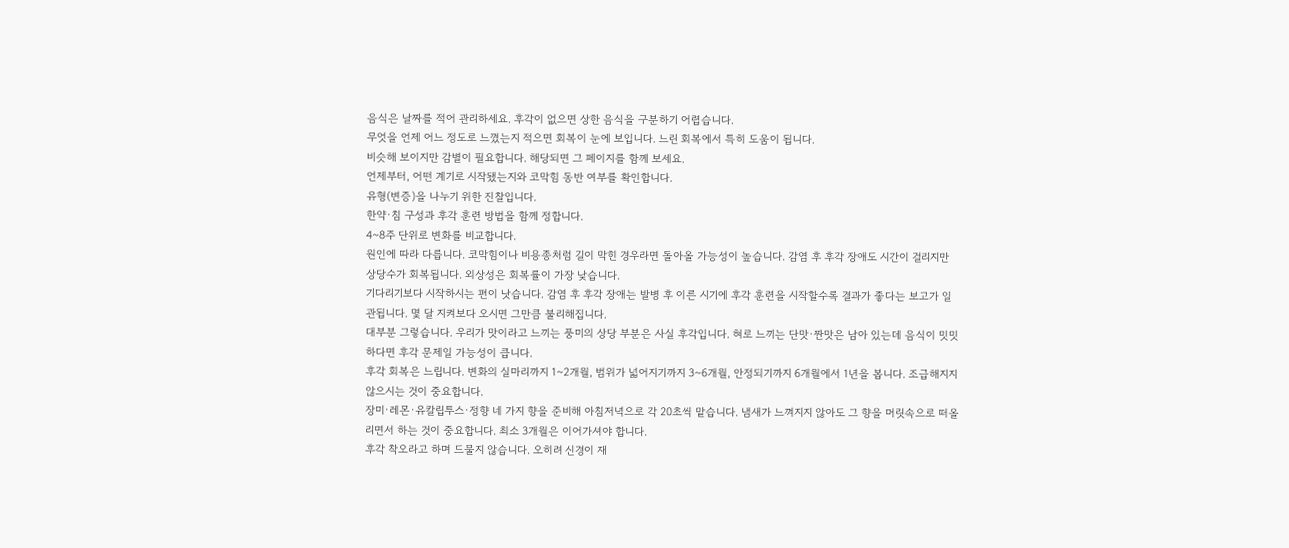음식은 날짜를 적어 관리하세요. 후각이 없으면 상한 음식을 구분하기 어렵습니다.
무엇을 언제 어느 정도로 느꼈는지 적으면 회복이 눈에 보입니다. 느린 회복에서 특히 도움이 됩니다.
비슷해 보이지만 감별이 필요합니다. 해당되면 그 페이지를 함께 보세요.
언제부터, 어떤 계기로 시작됐는지와 코막힘 동반 여부를 확인합니다.
유형(변증)을 나누기 위한 진찰입니다.
한약·침 구성과 후각 훈련 방법을 함께 정합니다.
4~8주 단위로 변화를 비교합니다.
원인에 따라 다릅니다. 코막힘이나 비용종처럼 길이 막힌 경우라면 돌아올 가능성이 높습니다. 감염 후 후각 장애도 시간이 걸리지만 상당수가 회복됩니다. 외상성은 회복률이 가장 낮습니다.
기다리기보다 시작하시는 편이 낫습니다. 감염 후 후각 장애는 발병 후 이른 시기에 후각 훈련을 시작할수록 결과가 좋다는 보고가 일관됩니다. 몇 달 지켜보다 오시면 그만큼 불리해집니다.
대부분 그렇습니다. 우리가 맛이라고 느끼는 풍미의 상당 부분은 사실 후각입니다. 혀로 느끼는 단맛·짠맛은 남아 있는데 음식이 밋밋하다면 후각 문제일 가능성이 큽니다.
후각 회복은 느립니다. 변화의 실마리까지 1~2개월, 범위가 넓어지기까지 3~6개월, 안정되기까지 6개월에서 1년을 봅니다. 조급해지지 않으시는 것이 중요합니다.
장미·레몬·유칼립투스·정향 네 가지 향을 준비해 아침저녁으로 각 20초씩 맡습니다. 냄새가 느껴지지 않아도 그 향을 머릿속으로 떠올리면서 하는 것이 중요합니다. 최소 3개월은 이어가셔야 합니다.
후각 착오라고 하며 드물지 않습니다. 오히려 신경이 재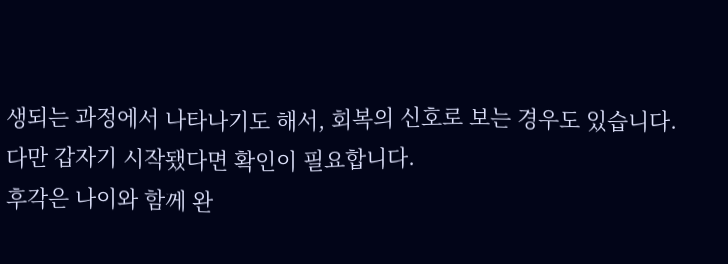생되는 과정에서 나타나기도 해서, 회복의 신호로 보는 경우도 있습니다. 다만 갑자기 시작됐다면 확인이 필요합니다.
후각은 나이와 함께 완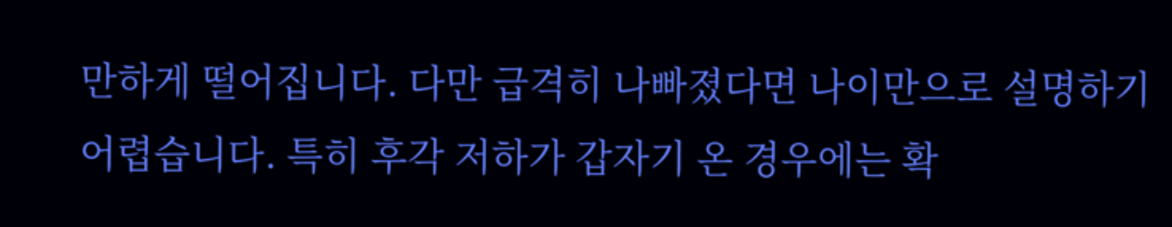만하게 떨어집니다. 다만 급격히 나빠졌다면 나이만으로 설명하기 어렵습니다. 특히 후각 저하가 갑자기 온 경우에는 확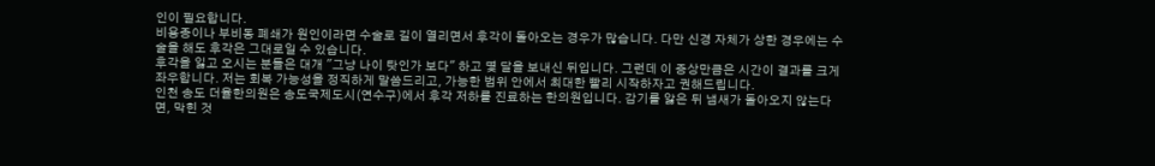인이 필요합니다.
비용종이나 부비동 폐쇄가 원인이라면 수술로 길이 열리면서 후각이 돌아오는 경우가 많습니다. 다만 신경 자체가 상한 경우에는 수술을 해도 후각은 그대로일 수 있습니다.
후각을 잃고 오시는 분들은 대개 "그냥 나이 탓인가 보다" 하고 몇 달을 보내신 뒤입니다. 그런데 이 증상만큼은 시간이 결과를 크게 좌우합니다. 저는 회복 가능성을 정직하게 말씀드리고, 가능한 범위 안에서 최대한 빨리 시작하자고 권해드립니다.
인천 송도 더율한의원은 송도국제도시(연수구)에서 후각 저하를 진료하는 한의원입니다. 감기를 앓은 뒤 냄새가 돌아오지 않는다면, 막힌 것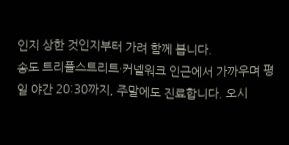인지 상한 것인지부터 가려 함께 봅니다.
송도 트리플스트리트·커넬워크 인근에서 가까우며 평일 야간 20:30까지, 주말에도 진료합니다. 오시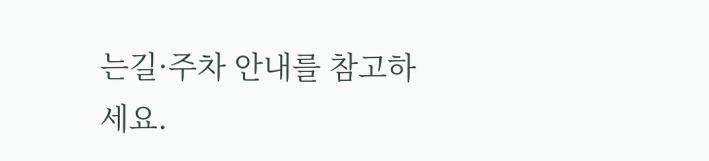는길·주차 안내를 참고하세요.